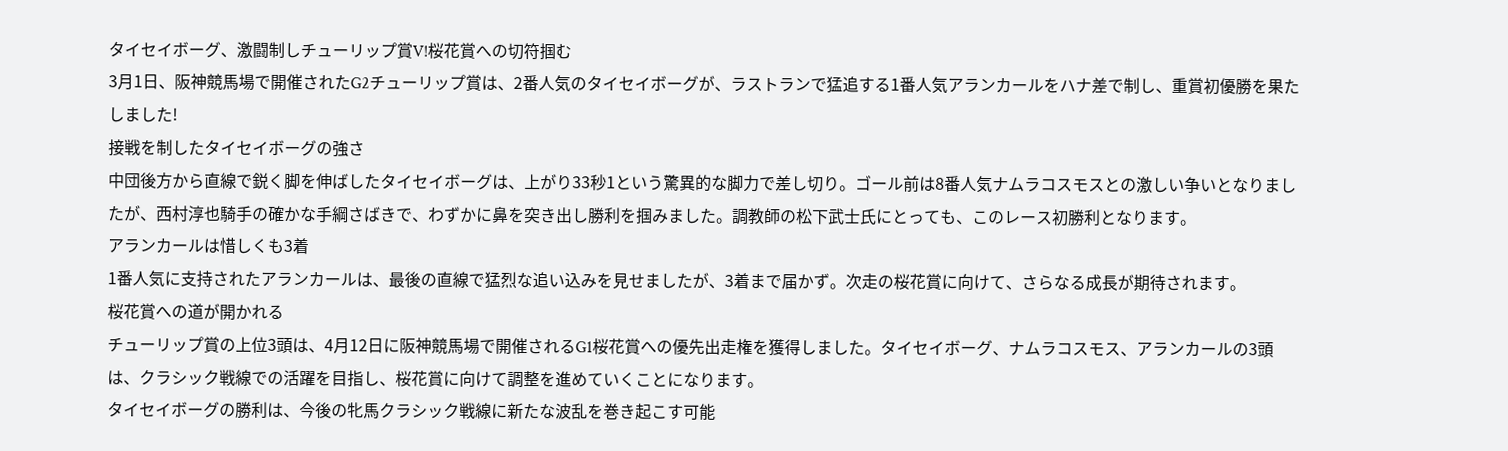タイセイボーグ、激闘制しチューリップ賞V!桜花賞への切符掴む
3月1日、阪神競馬場で開催されたG2チューリップ賞は、2番人気のタイセイボーグが、ラストランで猛追する1番人気アランカールをハナ差で制し、重賞初優勝を果たしました!
接戦を制したタイセイボーグの強さ
中団後方から直線で鋭く脚を伸ばしたタイセイボーグは、上がり33秒1という驚異的な脚力で差し切り。ゴール前は8番人気ナムラコスモスとの激しい争いとなりましたが、西村淳也騎手の確かな手綱さばきで、わずかに鼻を突き出し勝利を掴みました。調教師の松下武士氏にとっても、このレース初勝利となります。
アランカールは惜しくも3着
1番人気に支持されたアランカールは、最後の直線で猛烈な追い込みを見せましたが、3着まで届かず。次走の桜花賞に向けて、さらなる成長が期待されます。
桜花賞への道が開かれる
チューリップ賞の上位3頭は、4月12日に阪神競馬場で開催されるG1桜花賞への優先出走権を獲得しました。タイセイボーグ、ナムラコスモス、アランカールの3頭は、クラシック戦線での活躍を目指し、桜花賞に向けて調整を進めていくことになります。
タイセイボーグの勝利は、今後の牝馬クラシック戦線に新たな波乱を巻き起こす可能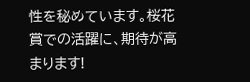性を秘めています。桜花賞での活躍に、期待が高まります!